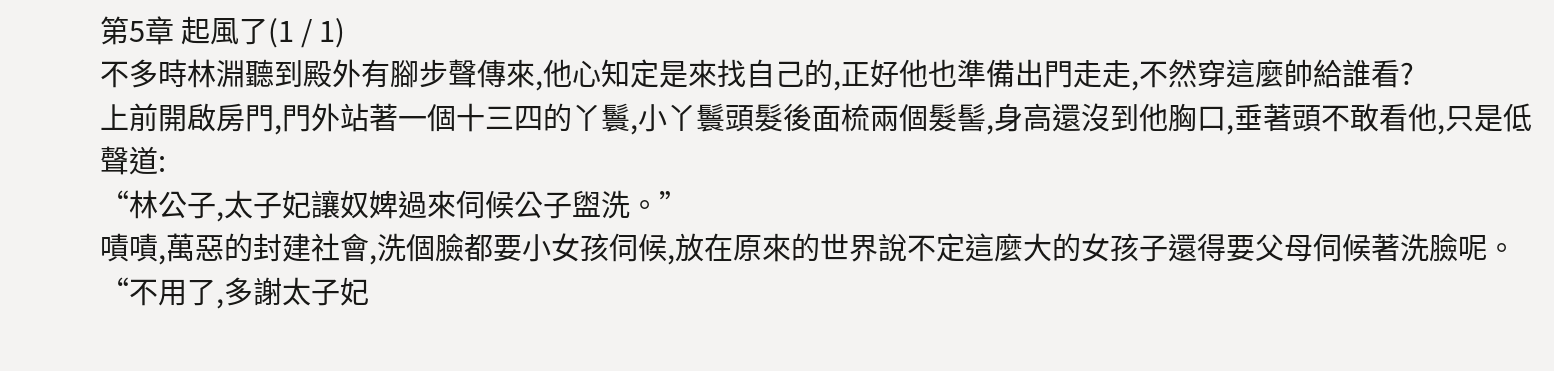第5章 起風了(1 / 1)
不多時林淵聽到殿外有腳步聲傳來,他心知定是來找自己的,正好他也準備出門走走,不然穿這麼帥給誰看?
上前開啟房門,門外站著一個十三四的丫鬟,小丫鬟頭髮後面梳兩個髮髻,身高還沒到他胸口,垂著頭不敢看他,只是低聲道:
“林公子,太子妃讓奴婢過來伺候公子盥洗。”
嘖嘖,萬惡的封建社會,洗個臉都要小女孩伺候,放在原來的世界說不定這麼大的女孩子還得要父母伺候著洗臉呢。
“不用了,多謝太子妃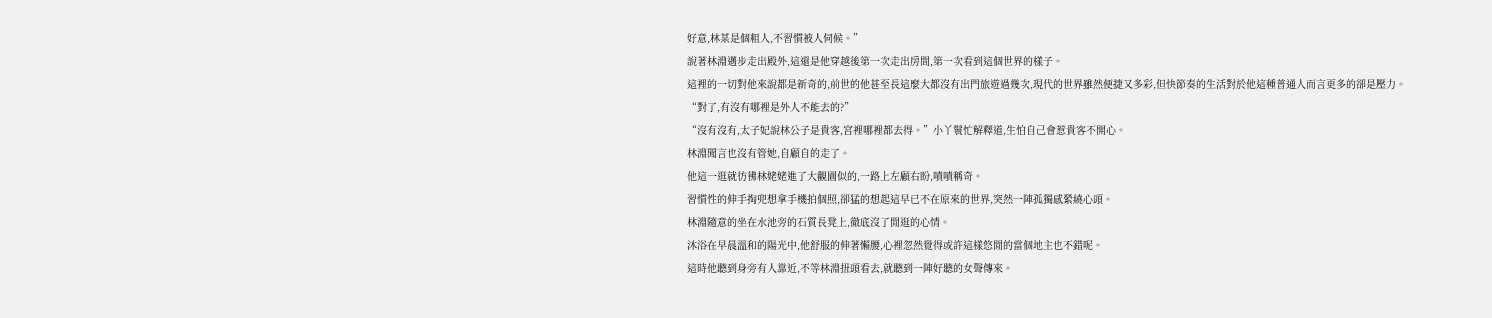好意,林某是個粗人,不習慣被人伺候。”
說著林淵邁步走出殿外,這還是他穿越後第一次走出房間,第一次看到這個世界的樣子。
這裡的一切對他來說都是新奇的,前世的他甚至長這麼大都沒有出門旅遊過幾次,現代的世界雖然便捷又多彩,但快節奏的生活對於他這種普通人而言更多的卻是壓力。
“對了,有沒有哪裡是外人不能去的?”
“沒有沒有,太子妃說林公子是貴客,宮裡哪裡都去得。”小丫鬟忙解釋道,生怕自己會惹貴客不開心。
林淵聞言也沒有管她,自顧自的走了。
他這一逛就彷彿林姥姥進了大觀園似的,一路上左顧右盼,嘖嘖稱奇。
習慣性的伸手掏兜想拿手機拍個照,卻猛的想起這早已不在原來的世界,突然一陣孤獨感縈繞心頭。
林淵隨意的坐在水池旁的石質長凳上,徹底沒了閒逛的心情。
沐浴在早晨溫和的陽光中,他舒服的伸著懶腰,心裡忽然覺得或許這樣悠閒的當個地主也不錯呢。
這時他聽到身旁有人靠近,不等林淵扭頭看去,就聽到一陣好聽的女聲傳來。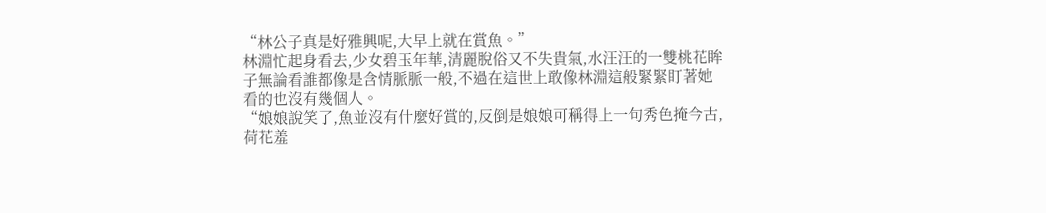“林公子真是好雅興呢,大早上就在賞魚。”
林淵忙起身看去,少女碧玉年華,清麗脫俗又不失貴氣,水汪汪的一雙桃花眸子無論看誰都像是含情脈脈一般,不過在這世上敢像林淵這般緊緊盯著她看的也沒有幾個人。
“娘娘說笑了,魚並沒有什麼好賞的,反倒是娘娘可稱得上一句秀色掩今古,荷花羞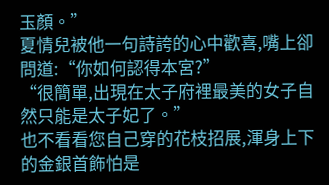玉顏。”
夏情兒被他一句詩誇的心中歡喜,嘴上卻問道:“你如何認得本宮?”
“很簡單,出現在太子府裡最美的女子自然只能是太子妃了。”
也不看看您自己穿的花枝招展,渾身上下的金銀首飾怕是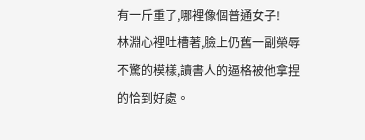有一斤重了,哪裡像個普通女子!
林淵心裡吐槽著,臉上仍舊一副榮辱不驚的模樣,讀書人的逼格被他拿捏的恰到好處。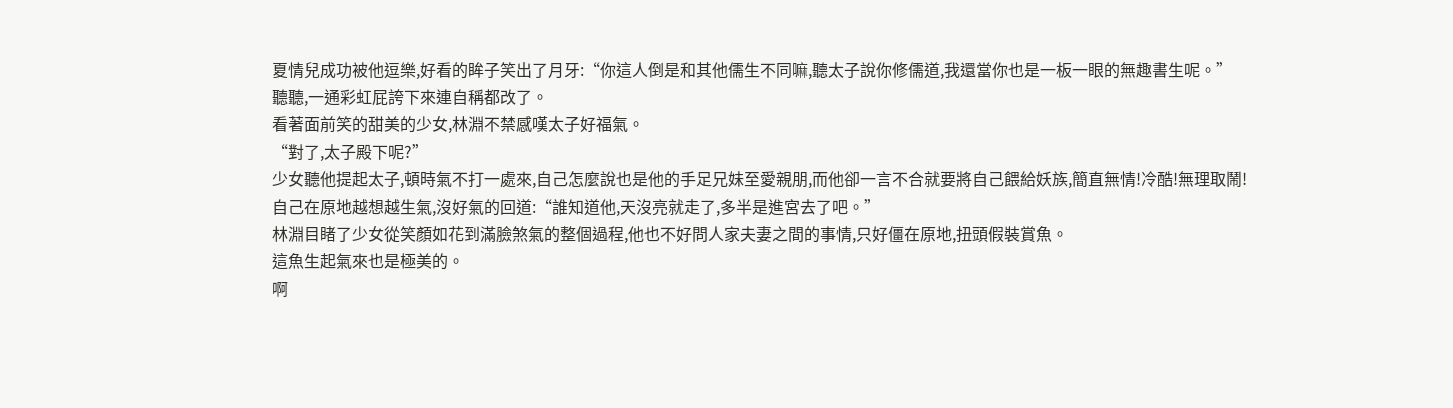夏情兒成功被他逗樂,好看的眸子笑出了月牙:“你這人倒是和其他儒生不同嘛,聽太子說你修儒道,我還當你也是一板一眼的無趣書生呢。”
聽聽,一通彩虹屁誇下來連自稱都改了。
看著面前笑的甜美的少女,林淵不禁感嘆太子好福氣。
“對了,太子殿下呢?”
少女聽他提起太子,頓時氣不打一處來,自己怎麼說也是他的手足兄妹至愛親朋,而他卻一言不合就要將自己餵給妖族,簡直無情!冷酷!無理取鬧!
自己在原地越想越生氣,沒好氣的回道:“誰知道他,天沒亮就走了,多半是進宮去了吧。”
林淵目睹了少女從笑顏如花到滿臉煞氣的整個過程,他也不好問人家夫妻之間的事情,只好僵在原地,扭頭假裝賞魚。
這魚生起氣來也是極美的。
啊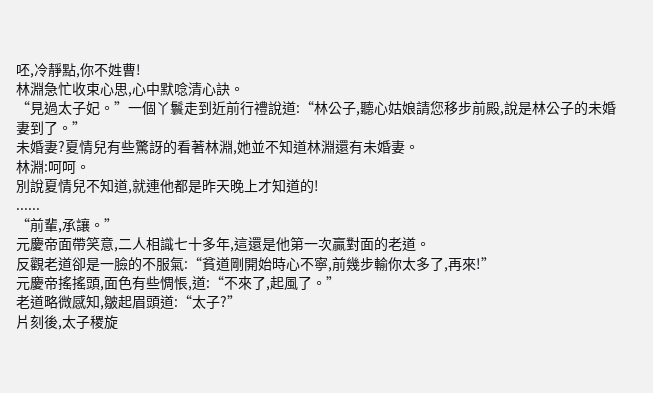呸,冷靜點,你不姓曹!
林淵急忙收束心思,心中默唸清心訣。
“見過太子妃。”一個丫鬟走到近前行禮說道:“林公子,聽心姑娘請您移步前殿,說是林公子的未婚妻到了。”
未婚妻?夏情兒有些驚訝的看著林淵,她並不知道林淵還有未婚妻。
林淵:呵呵。
別說夏情兒不知道,就連他都是昨天晚上才知道的!
......
“前輩,承讓。”
元慶帝面帶笑意,二人相識七十多年,這還是他第一次贏對面的老道。
反觀老道卻是一臉的不服氣:“貧道剛開始時心不寧,前幾步輸你太多了,再來!”
元慶帝搖搖頭,面色有些惆悵,道:“不來了,起風了。”
老道略微感知,皺起眉頭道:“太子?”
片刻後,太子稷旋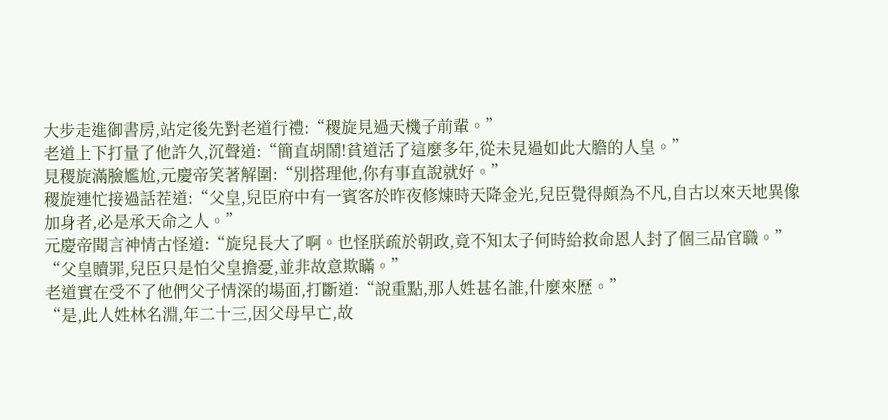大步走進御書房,站定後先對老道行禮:“稷旋見過天機子前輩。”
老道上下打量了他許久,沉聲道:“簡直胡鬧!貧道活了這麼多年,從未見過如此大膽的人皇。”
見稷旋滿臉尷尬,元慶帝笑著解圍:“別搭理他,你有事直說就好。”
稷旋連忙接過話茬道:“父皇,兒臣府中有一賓客於昨夜修煉時天降金光,兒臣覺得頗為不凡,自古以來天地異像加身者,必是承天命之人。”
元慶帝聞言神情古怪道:“旋兒長大了啊。也怪朕疏於朝政,竟不知太子何時給救命恩人封了個三品官職。”
“父皇贖罪,兒臣只是怕父皇擔憂,並非故意欺瞞。”
老道實在受不了他們父子情深的場面,打斷道:“說重點,那人姓甚名誰,什麼來歷。”
“是,此人姓林名淵,年二十三,因父母早亡,故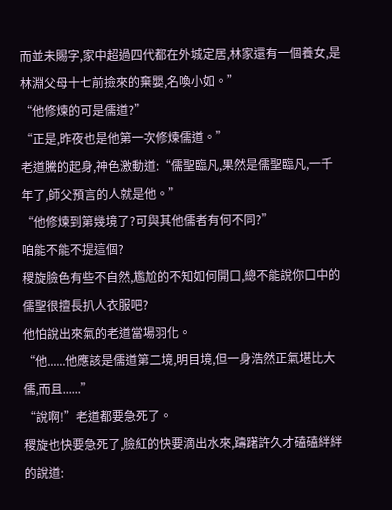而並未賜字,家中超過四代都在外城定居,林家還有一個養女,是林淵父母十七前撿來的棄嬰,名喚小如。”
“他修煉的可是儒道?”
“正是,昨夜也是他第一次修煉儒道。”
老道騰的起身,神色激動道:“儒聖臨凡,果然是儒聖臨凡,一千年了,師父預言的人就是他。”
“他修煉到第幾境了?可與其他儒者有何不同?”
咱能不能不提這個?
稷旋臉色有些不自然,尷尬的不知如何開口,總不能說你口中的儒聖很擅長扒人衣服吧?
他怕說出來氣的老道當場羽化。
“他......他應該是儒道第二境,明目境,但一身浩然正氣堪比大儒,而且......”
“說啊!”老道都要急死了。
稷旋也快要急死了,臉紅的快要滴出水來,躊躇許久才磕磕絆絆的說道: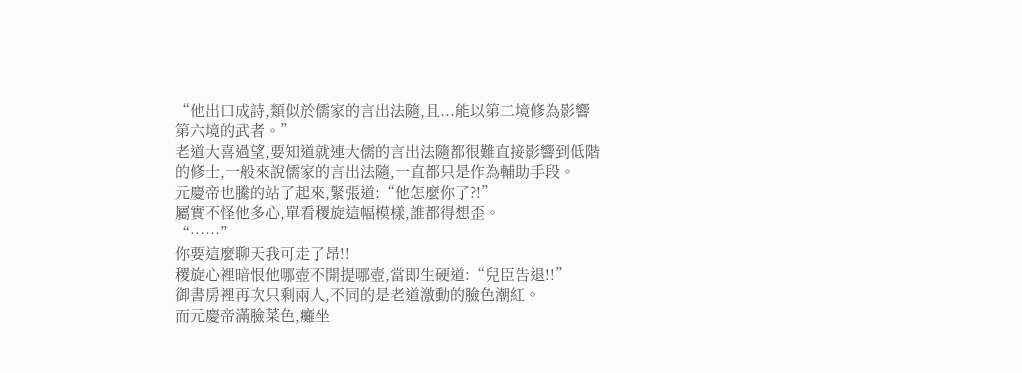“他出口成詩,類似於儒家的言出法隨,且...能以第二境修為影響第六境的武者。”
老道大喜過望,要知道就連大儒的言出法隨都很難直接影響到低階的修士,一般來說儒家的言出法隨,一直都只是作為輔助手段。
元慶帝也騰的站了起來,緊張道:“他怎麼你了?!”
屬實不怪他多心,單看稷旋這幅模樣,誰都得想歪。
“……”
你要這麼聊天我可走了昂!!
稷旋心裡暗恨他哪壺不開提哪壺,當即生硬道:“兒臣告退!!”
御書房裡再次只剩兩人,不同的是老道激動的臉色潮紅。
而元慶帝滿臉菜色,癱坐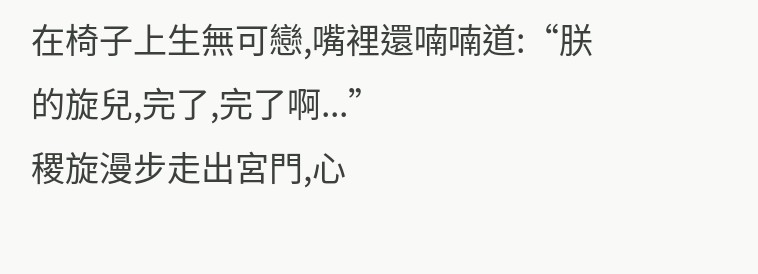在椅子上生無可戀,嘴裡還喃喃道:“朕的旋兒,完了,完了啊...”
稷旋漫步走出宮門,心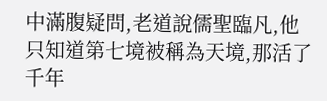中滿腹疑問,老道說儒聖臨凡,他只知道第七境被稱為天境,那活了千年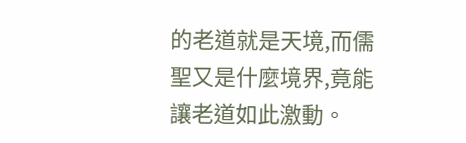的老道就是天境,而儒聖又是什麼境界,竟能讓老道如此激動。